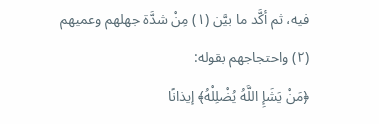فيه، ثم أكَّد ما بيَّن (١) مِنْ شدَّة جهلهم وعميهم (٢) واحتجاجهم بقوله:
﴿مَنْ يَشَإِ اللَّهُ يُضْلِلْهُ﴾ إيذانًا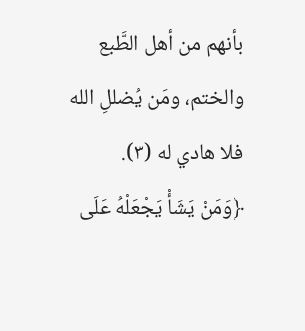بأنهم من أهل الطَّبع والختم، ومَن يُضللِ الله فلا هادي له (٣).
﴿وَمَنْ يَشَأْ يَجْعَلْهُ عَلَى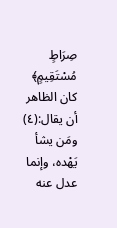صِرَاطٍ مُسْتَقِيمٍ﴾ كان الظاهر أن يقال:(٤) ومَن يشأ يَهْده، وإنما عدل عنه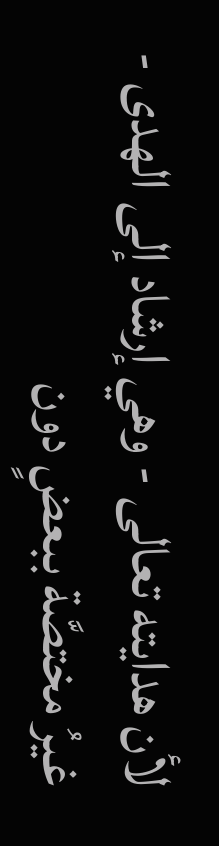لأن هدايته تعالى - وهي إرشاد إلى الهدى - غيرُ مختصَّة ببعضٍ دون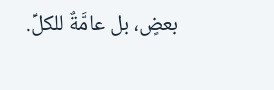بعضٍ، بل عامَّةٌ للكلِّ.